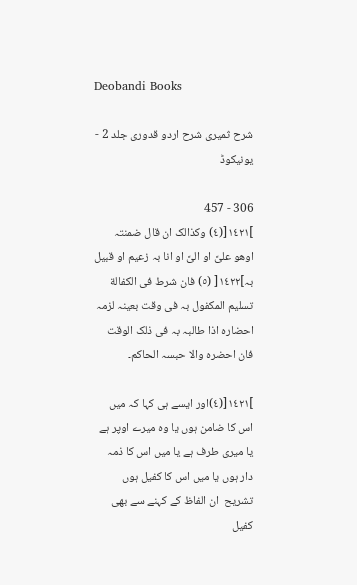Deobandi Books

شرح ثمیری شرح اردو قدوری جلد 2 - یونیکوڈ

306 - 457
]١٤٢١[(٤) وکذالک ان قال ضمنتہ اوھو علیَّ او الیَّ او انا بہ زعیم او قبیل بہ]١٤٢٢[ (٥) فان شرط فی الکفالة تسلیم المکفول بہ فی وقت بعینہ لزمہ احضارہ اذا طالبہ بہ فی ذلک الوقت فان احضرہ والا حبسہ الحاکم۔

]١٤٢١[(٤)اور ایسے ہی کہا کہ میں اس کا ضامن ہوں یا وہ میرے اوپر ہے یا میری طرف ہے یا میں اس کا ذمہ دار ہوں یا میں اس کا کفیل ہوں  تشریح  ان الفاظ کے کہنے سے بھی کفیل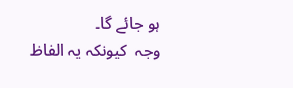ہو جائے گا۔
وجہ  کیونکہ یہ الفاظ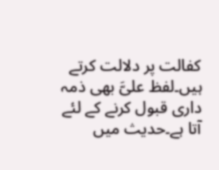کفالت پر دلالت کرتے ہیں۔لفظ علیَّ بھی ذمہ داری قبول کرنے کے لئے آتا ہے۔حدیث میں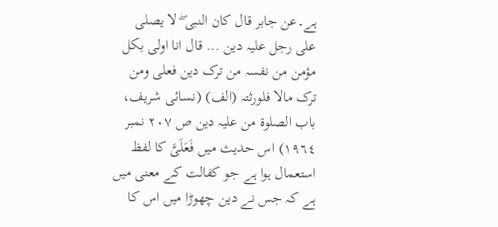ہے۔عن جابر قال کان النبی ۖ لا یصلی علی رجل علیہ دین ... قال انا اولی بکل مؤمن من نفسہ من ترک دین فعلی ومن ترک مالا فلورثتہ (الف) (نسائی شریف، باب الصلوة من علیہ دین ص ٢٠٧ نمبر ١٩٦٤) اس حدیث میں فَعَلَیَّ کا لفظ استعمال ہوا ہے جو کفالت کے معنی میں ہے کہ جس نے دین چھوڑا میں اس کا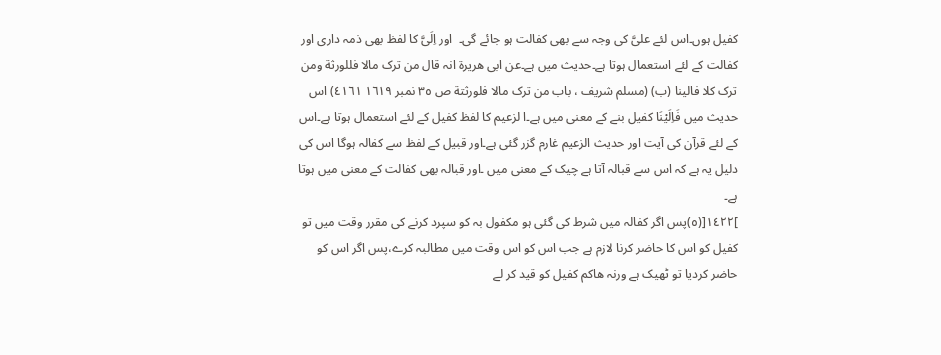کفیل ہوں۔اس لئے علیَّ کی وجہ سے بھی کفالت ہو جائے گی۔  اور اِلَیَّ کا لفظ بھی ذمہ داری اور کفالت کے لئے استعمال ہوتا ہے۔حدیث میں ہے۔عن ابی ھریرة انہ قال من ترک مالا فللورثة ومن ترک کلا فالینا (ب) (مسلم شریف ، باب من ترک مالا فلورثتة ص ٣٥ نمبر ١٦١٩ ٤١٦١) اس حدیث میں فَاِلَیْنَا کفیل بنے کے معنی میں ہے۔ا لزعیم کا لفظ کفیل کے لئے استعمال ہوتا ہے۔اس کے لئے قرآن کی آیت اور حدیث الزعیم غارم گزر گئی ہے۔اور قبیل کے لفظ سے کفالہ ہوگا اس کی دلیل یہ ہے کہ اس سے قبالہ آتا ہے چیک کے معنی میں ۔اور قبالہ بھی کفالت کے معنی میں ہوتا ہے۔
]١٤٢٢[(٥)پس اگر کفالہ میں شرط کی گئی ہو مکفول بہ کو سپرد کرنے کی مقرر وقت میں تو کفیل کو اس کا حاضر کرنا لازم ہے جب اس کو اس وقت میں مطالبہ کرے،پس اگر اس کو حاضر کردیا تو ٹھیک ہے ورنہ ھاکم کفیل کو قید کر لے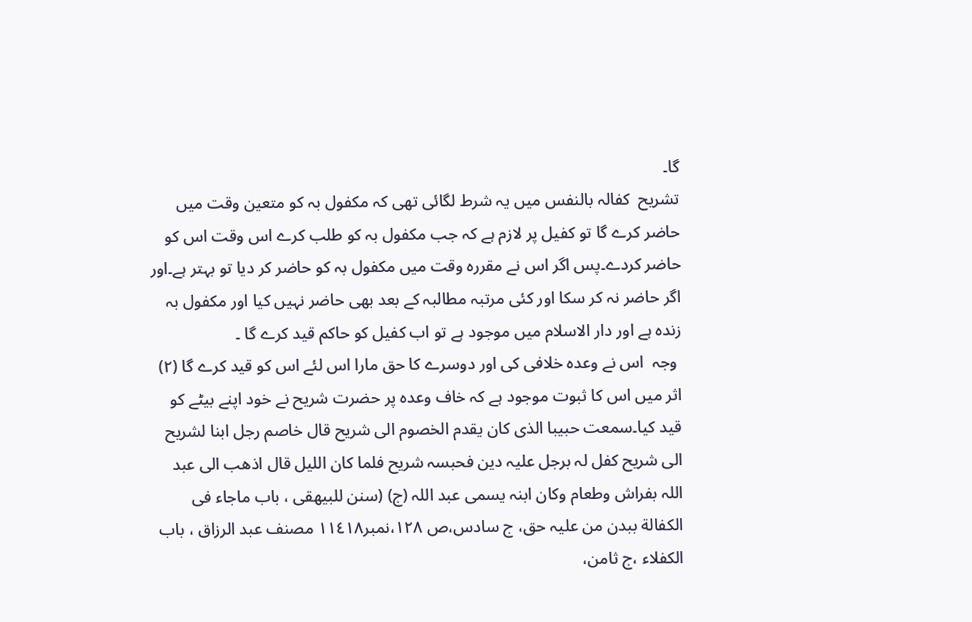گا۔
تشریح  کفالہ بالنفس میں یہ شرط لگائی تھی کہ مکفول بہ کو متعین وقت میں حاضر کرے گا تو کفیل پر لازم ہے کہ جب مکفول بہ کو طلب کرے اس وقت اس کو حاضر کردے۔پس اگر اس نے مقررہ وقت میں مکفول بہ کو حاضر کر دیا تو بہتر ہے۔اور اگر حاضر نہ کر سکا اور کئی مرتبہ مطالبہ کے بعد بھی حاضر نہیں کیا اور مکفول بہ زندہ ہے اور دار الاسلام میں موجود ہے تو اب کفیل کو حاکم قید کرے گا ۔
 وجہ  اس نے وعدہ خلافی کی اور دوسرے کا حق مارا اس لئے اس کو قید کرے گا (٢) اثر میں اس کا ثبوت موجود ہے کہ خاف وعدہ پر حضرت شریح نے خود اپنے بیٹے کو قید کیا۔سمعت حبیبا الذی کان یقدم الخصوم الی شریح قال خاصم رجل ابنا لشریح الی شریح کفل لہ برجل علیہ دین فحبسہ شریح فلما کان اللیل قال اذھب الی عبد اللہ بفراش وطعام وکان ابنہ یسمی عبد اللہ (ج) (سنن للبیھقی ، باب ماجاء فی الکفالة ببدن من علیہ حق، ج سادس،ص ١٢٨،نمبر١١٤١٨ مصنف عبد الرزاق ، باب الکفلاء ،ج ثامن،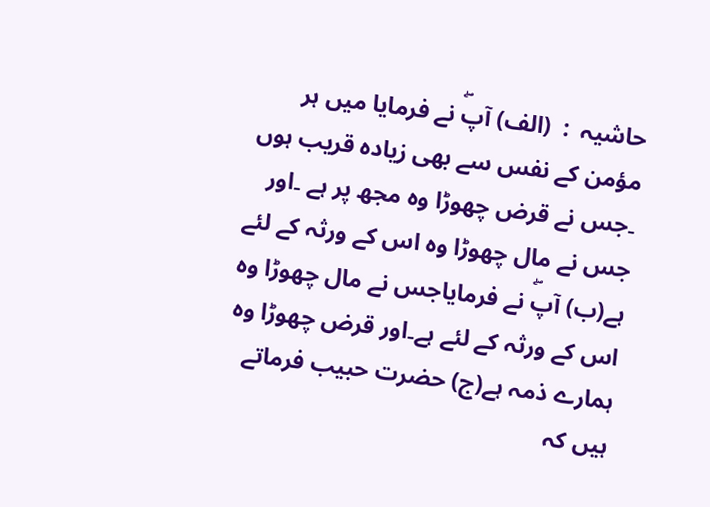حاشیہ  :  (الف) آپۖ نے فرمایا میں ہر مؤمن کے نفس سے بھی زیادہ قریب ہوں ۔جس نے قرض چھوڑا وہ مجھ پر ہے ۔اور جس نے مال چھوڑا وہ اس کے ورثہ کے لئے ہے(ب) آپۖ نے فرمایاجس نے مال چھوڑا وہ اس کے ورثہ کے لئے ہے۔اور قرض چھوڑا وہ ہمارے ذمہ ہے(ج) حضرت حبیب فرماتے ہیں کہ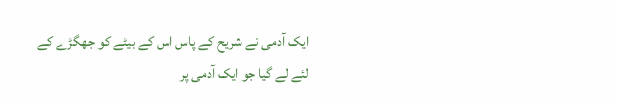ایک آدمی نے شریح کے پاس اس کے بیٹے کو جھگڑے کے لئے لے گیا جو ایک آدمی پر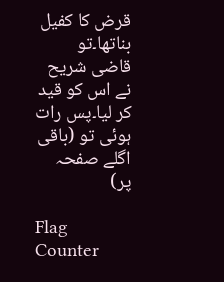قرض کا کفیل بناتھا۔تو قاضی شریح نے اس کو قید کر لیا۔پس رات ہوئی تو (باقی اگلے صفحہ پر)

Flag Counter